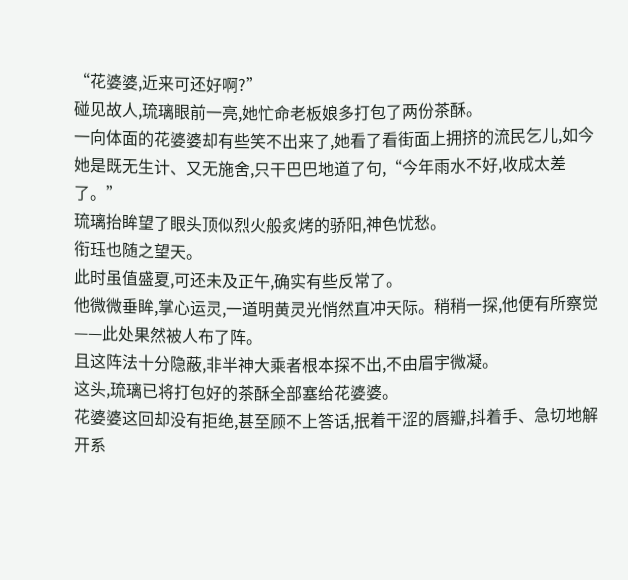“花婆婆,近来可还好啊?”
碰见故人,琉璃眼前一亮,她忙命老板娘多打包了两份茶酥。
一向体面的花婆婆却有些笑不出来了,她看了看街面上拥挤的流民乞儿,如今她是既无生计、又无施舍,只干巴巴地道了句,“今年雨水不好,收成太差了。”
琉璃抬眸望了眼头顶似烈火般炙烤的骄阳,神色忧愁。
衔珏也随之望天。
此时虽值盛夏,可还未及正午,确实有些反常了。
他微微垂眸,掌心运灵,一道明黄灵光悄然直冲天际。稍稍一探,他便有所察觉——此处果然被人布了阵。
且这阵法十分隐蔽,非半神大乘者根本探不出,不由眉宇微凝。
这头,琉璃已将打包好的茶酥全部塞给花婆婆。
花婆婆这回却没有拒绝,甚至顾不上答话,抿着干涩的唇瓣,抖着手、急切地解开系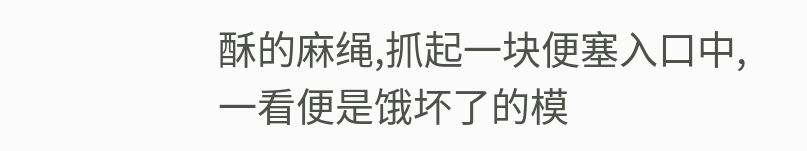酥的麻绳,抓起一块便塞入口中,一看便是饿坏了的模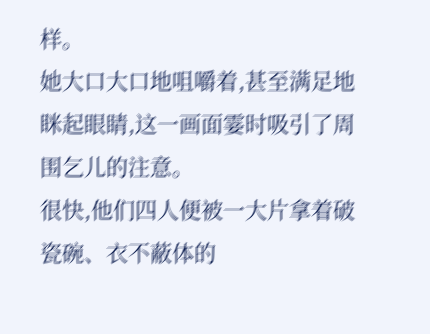样。
她大口大口地咀嚼着,甚至满足地眯起眼睛,这一画面霎时吸引了周围乞儿的注意。
很快,他们四人便被一大片拿着破瓷碗、衣不蔽体的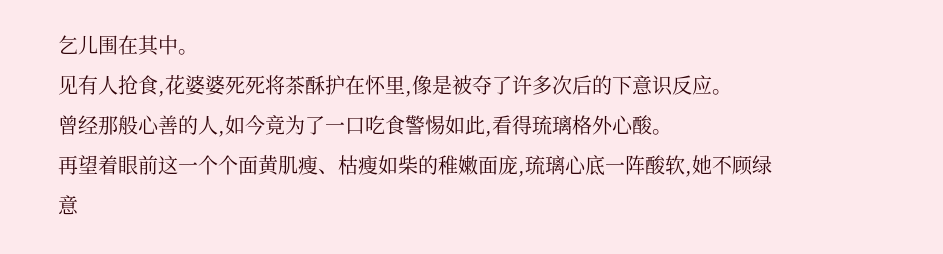乞儿围在其中。
见有人抢食,花婆婆死死将茶酥护在怀里,像是被夺了许多次后的下意识反应。
曾经那般心善的人,如今竟为了一口吃食警惕如此,看得琉璃格外心酸。
再望着眼前这一个个面黄肌瘦、枯瘦如柴的稚嫩面庞,琉璃心底一阵酸软,她不顾绿意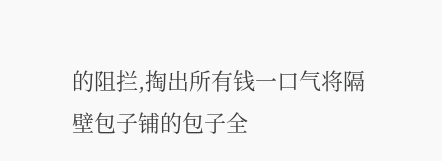的阻拦,掏出所有钱一口气将隔壁包子铺的包子全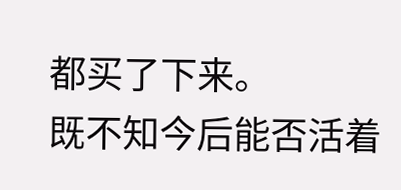都买了下来。
既不知今后能否活着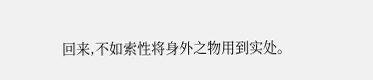回来,不如索性将身外之物用到实处。